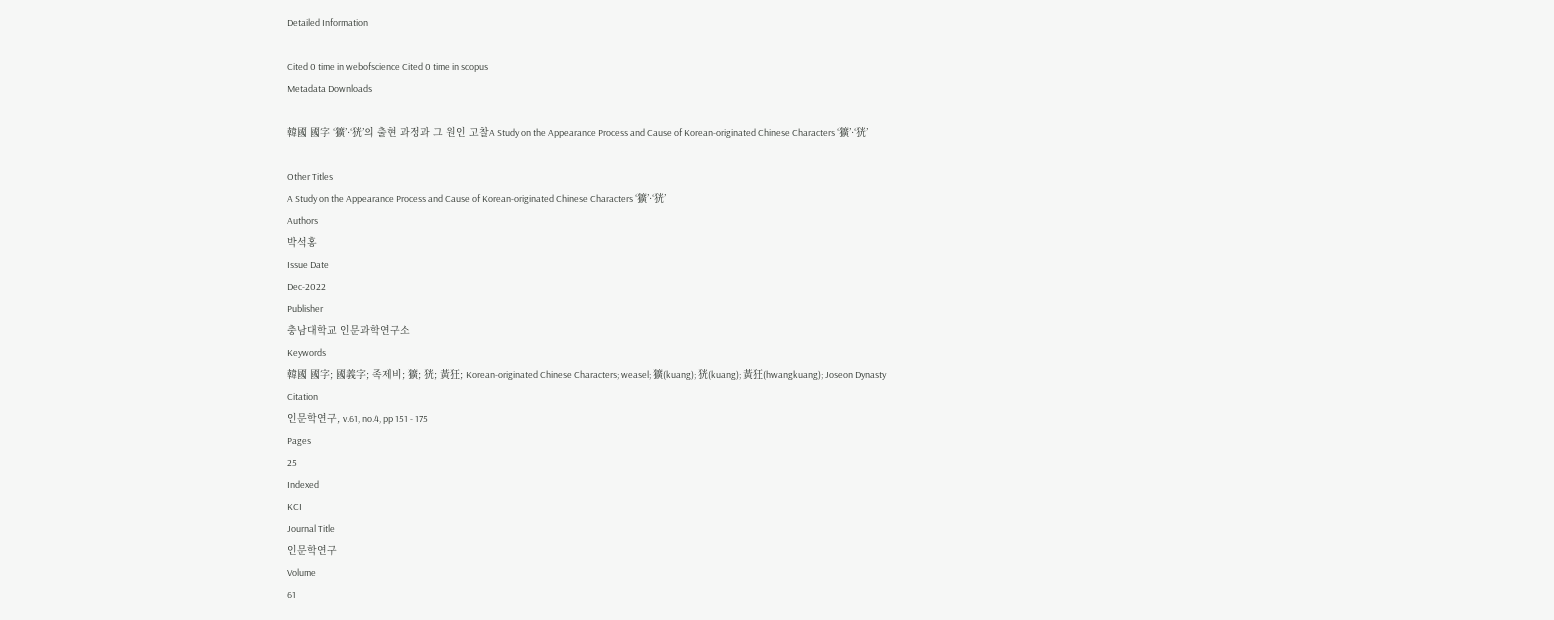Detailed Information

Cited 0 time in webofscience Cited 0 time in scopus
Metadata Downloads

韓國 國字 ‘獷’·‘㹰’의 출현 과정과 그 원인 고찰A Study on the Appearance Process and Cause of Korean-originated Chinese Characters ‘獷’·‘㹰’

Other Titles
A Study on the Appearance Process and Cause of Korean-originated Chinese Characters ‘獷’·‘㹰’
Authors
박석홍
Issue Date
Dec-2022
Publisher
충남대학교 인문과학연구소
Keywords
韓國 國字; 國義字; 족제비; 獷; 㹰; 黃狂; Korean-originated Chinese Characters; weasel; 獷(kuang); 㹰(kuang); 黃狂(hwangkuang); Joseon Dynasty
Citation
인문학연구, v.61, no.4, pp 151 - 175
Pages
25
Indexed
KCI
Journal Title
인문학연구
Volume
61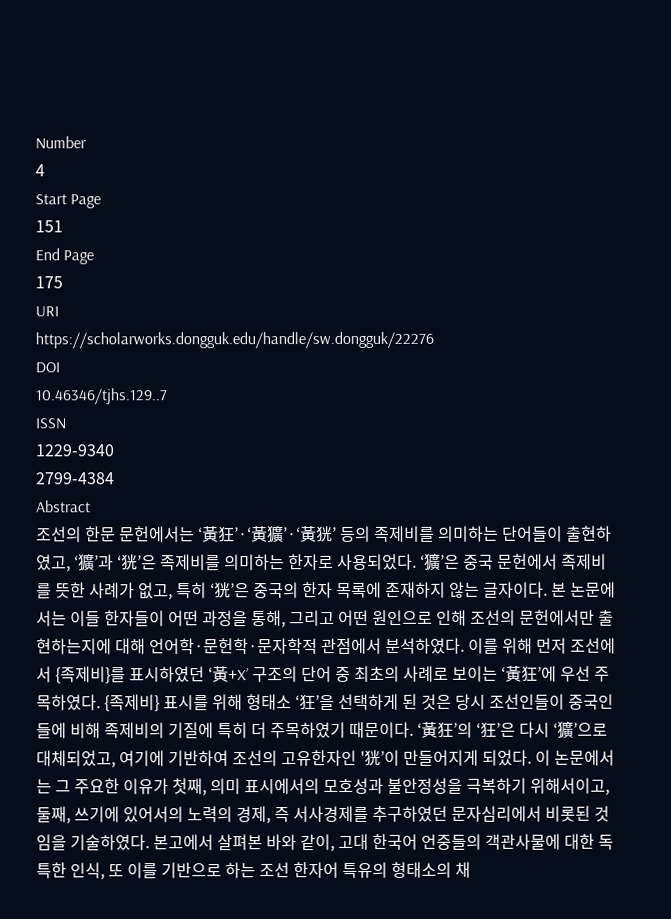Number
4
Start Page
151
End Page
175
URI
https://scholarworks.dongguk.edu/handle/sw.dongguk/22276
DOI
10.46346/tjhs.129..7
ISSN
1229-9340
2799-4384
Abstract
조선의 한문 문헌에서는 ‘黃狂’·‘黃獷’·‘黃㹰’ 등의 족제비를 의미하는 단어들이 출현하였고, ‘獷’과 ‘㹰’은 족제비를 의미하는 한자로 사용되었다. ‘獷’은 중국 문헌에서 족제비를 뜻한 사례가 없고, 특히 ‘㹰’은 중국의 한자 목록에 존재하지 않는 글자이다. 본 논문에서는 이들 한자들이 어떤 과정을 통해, 그리고 어떤 원인으로 인해 조선의 문헌에서만 출현하는지에 대해 언어학·문헌학·문자학적 관점에서 분석하였다. 이를 위해 먼저 조선에서 {족제비}를 표시하였던 ‘黃+X’ 구조의 단어 중 최초의 사례로 보이는 ‘黃狂’에 우선 주목하였다. {족제비} 표시를 위해 형태소 ‘狂’을 선택하게 된 것은 당시 조선인들이 중국인들에 비해 족제비의 기질에 특히 더 주목하였기 때문이다. ‘黃狂’의 ‘狂’은 다시 ‘獷’으로 대체되었고, 여기에 기반하여 조선의 고유한자인 '㹰’이 만들어지게 되었다. 이 논문에서는 그 주요한 이유가 첫째, 의미 표시에서의 모호성과 불안정성을 극복하기 위해서이고, 둘째, 쓰기에 있어서의 노력의 경제, 즉 서사경제를 추구하였던 문자심리에서 비롯된 것임을 기술하였다. 본고에서 살펴본 바와 같이, 고대 한국어 언중들의 객관사물에 대한 독특한 인식, 또 이를 기반으로 하는 조선 한자어 특유의 형태소의 채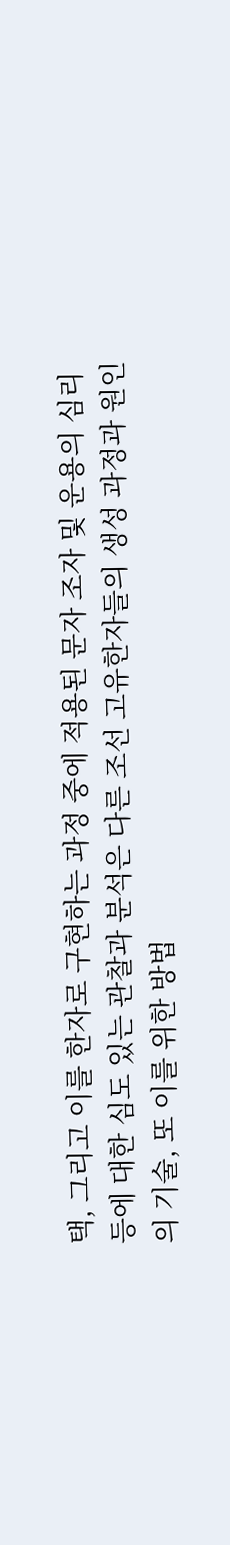택, 그리고 이를 한자로 구현하는 과정 중에 적용된 문자 조자 및 운용의 심리 등에 대한 심도 있는 관찰과 분석은 다른 조선 고유한자들의 생성 과정과 원인의 기술, 또 이를 위한 방법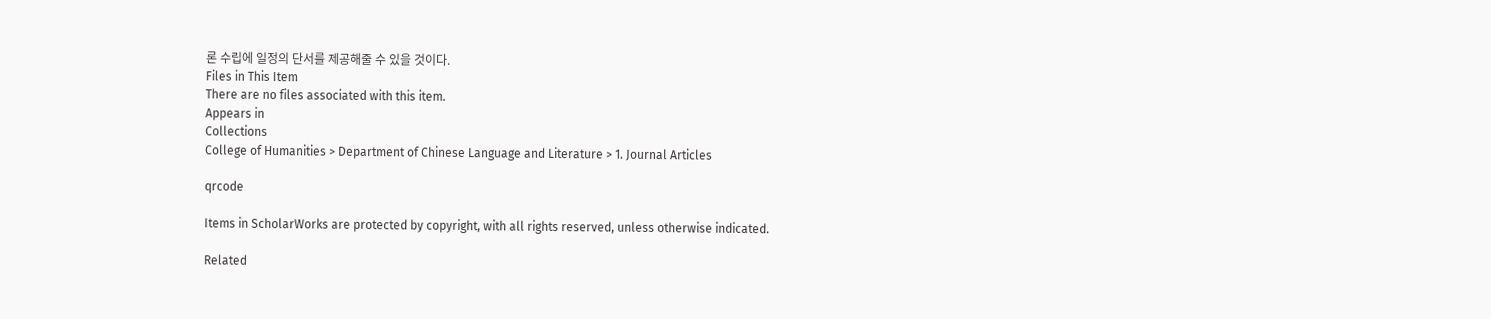론 수립에 일정의 단서를 제공해줄 수 있을 것이다.
Files in This Item
There are no files associated with this item.
Appears in
Collections
College of Humanities > Department of Chinese Language and Literature > 1. Journal Articles

qrcode

Items in ScholarWorks are protected by copyright, with all rights reserved, unless otherwise indicated.

Related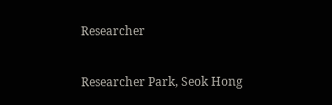Researcher

Researcher Park, Seok Hong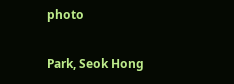photo

Park, Seok Hong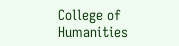College of Humanities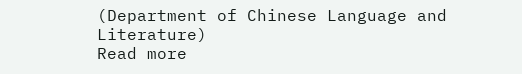(Department of Chinese Language and Literature)
Read more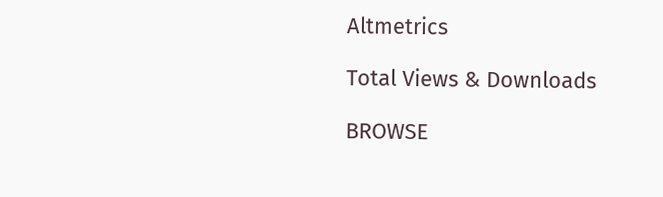Altmetrics

Total Views & Downloads

BROWSE